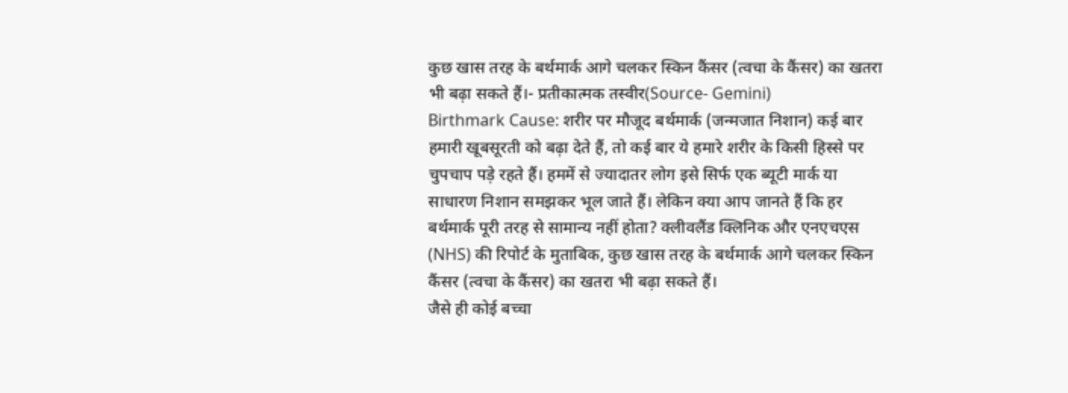कुछ खास तरह के बर्थमार्क आगे चलकर स्किन कैंसर (त्वचा के कैंसर) का खतरा भी बढ़ा सकते हैं।- प्रतीकात्मक तस्वीर(Source- Gemini)
Birthmark Cause: शरीर पर मौजूद बर्थमार्क (जन्मजात निशान) कई बार हमारी खूबसूरती को बढ़ा देते हैं, तो कई बार ये हमारे शरीर के किसी हिस्से पर चुपचाप पड़े रहते हैं। हममें से ज्यादातर लोग इसे सिर्फ एक ब्यूटी मार्क या साधारण निशान समझकर भूल जाते हैं। लेकिन क्या आप जानते हैं कि हर बर्थमार्क पूरी तरह से सामान्य नहीं होता? क्लीवलैंड क्लिनिक और एनएचएस (NHS) की रिपोर्ट के मुताबिक, कुछ खास तरह के बर्थमार्क आगे चलकर स्किन कैंसर (त्वचा के कैंसर) का खतरा भी बढ़ा सकते हैं।
जैसे ही कोई बच्चा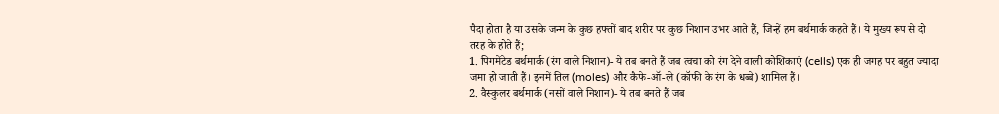पैदा होता है या उसके जन्म के कुछ हफ्तों बाद शरीर पर कुछ निशान उभर आते हैं, जिन्हें हम बर्थमार्क कहते हैं। ये मुख्य रूप से दो तरह के होते हैं;
1. पिगमेंटेड बर्थमार्क (रंग वाले निशान)- ये तब बनते हैं जब त्वचा को रंग देने वाली कोशिकाएं (cells) एक ही जगह पर बहुत ज्यादा जमा हो जाती हैं। इनमें तिल (moles) और कैफे-ऑ-ले (कॉफी के रंग के धब्बे) शामिल हैं।
2. वैस्कुलर बर्थमार्क (नसों वाले निशान)- ये तब बनते हैं जब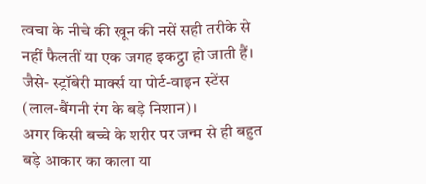त्वचा के नीचे की खून की नसें सही तरीके से नहीं फैलतीं या एक जगह इकट्ठा हो जाती हैं। जैसे- स्ट्रॉबेरी मार्क्स या पोर्ट-वाइन स्टेंस (लाल-बैंगनी रंग के बड़े निशान)।
अगर किसी बच्चे के शरीर पर जन्म से ही बहुत बड़े आकार का काला या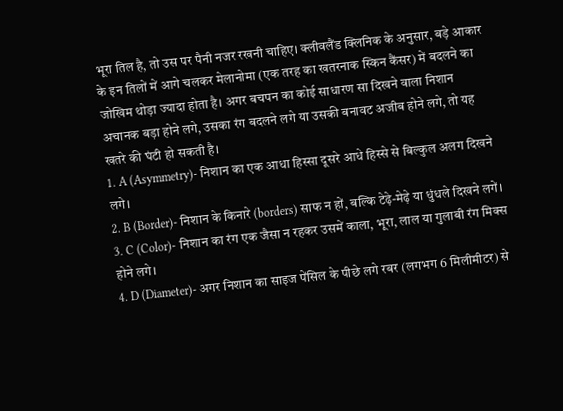भूरा तिल है, तो उस पर पैनी नजर रखनी चाहिए। क्लीवलैंड क्लिनिक के अनुसार, बड़े आकार के इन तिलों में आगे चलकर मेलानोमा (एक तरह का खतरनाक स्किन कैंसर) में बदलने का जोखिम थोड़ा ज्यादा होता है। अगर बचपन का कोई साधारण सा दिखने वाला निशान अचानक बड़ा होने लगे, उसका रंग बदलने लगे या उसकी बनावट अजीब होने लगे, तो यह खतरे की घंटी हो सकती है।
1. A (Asymmetry)- निशान का एक आधा हिस्सा दूसरे आधे हिस्से से बिल्कुल अलग दिखने लगे।
2. B (Border)- निशान के किनारे (borders) साफ न हों, बल्कि टेढ़े-मेढ़े या धुंधले दिखने लगें।
3. C (Color)- निशान का रंग एक जैसा न रहकर उसमें काला, भूरा, लाल या गुलाबी रंग मिक्स होने लगे।
4. D (Diameter)- अगर निशान का साइज पेंसिल के पीछे लगे रबर (लगभग 6 मिलीमीटर) से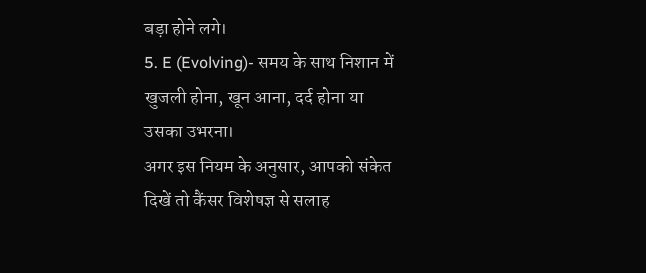बड़ा होने लगे।
5. E (Evolving)- समय के साथ निशान में खुजली होना, खून आना, दर्द होना या उसका उभरना।
अगर इस नियम के अनुसार, आपको संकेत दिखें तो कैंसर विशेषज्ञ से सलाह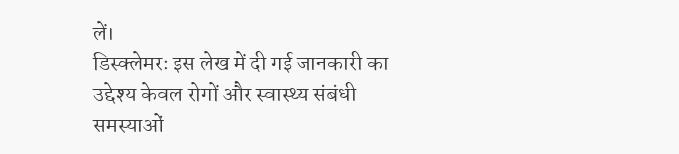लें।
डिस्क्लेमरः इस लेख में दी गई जानकारी का उद्देश्य केवल रोगों और स्वास्थ्य संबंधी समस्याओं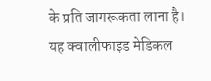के प्रति जागरूकता लाना है। यह क्वालीफाइड मेडिकल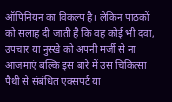ऑपिनियन का विकल्प है। लेकिन पाठकों को सलाह दी जाती है कि वह कोई भी दवा, उपचार या नुस्खे को अपनी मर्जी से ना आजमाएं बल्कि इस बारे में उस चिकित्सा पैथी से संबंधित एक्सपर्ट या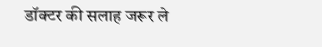डॉक्टर की सलाह जरूर ले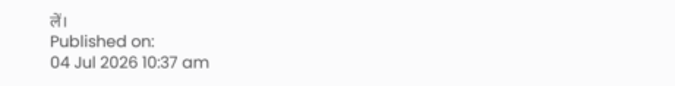लें।
Published on:
04 Jul 2026 10:37 am